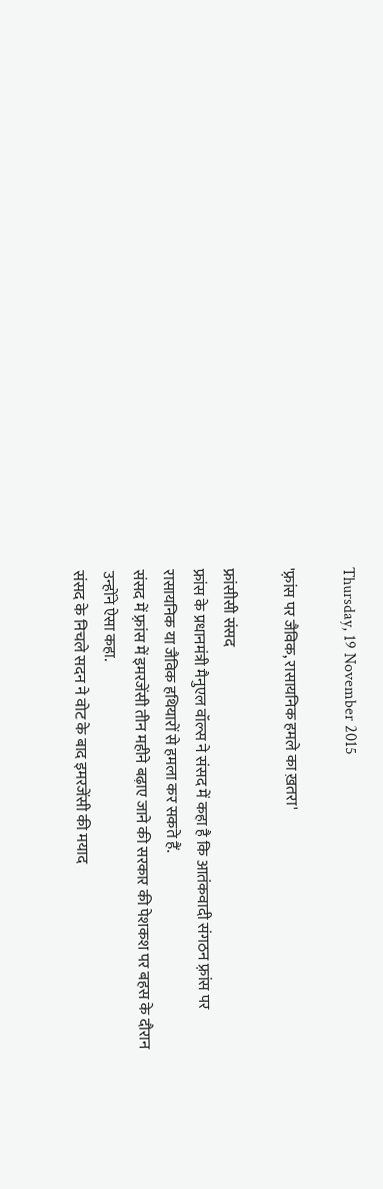Thursday, 19 November 2015

'फ़्रांस पर जैविक, रासायनिक हमले का ख़तरा'

फ्रांसीसी संसद
फ्रांस के प्रधानमंत्री मैनुएल वॉल्स ने संसद में कहा है कि आतंकवादी संगठन फ़्रांस पर रासायनिक या जैविक हथियारों से हमला कर सकते हैं.
संसद में फ़्रांस में इमरजेंसी तीन महीने बढ़ाए जाने की सरकार की पेशकश पर बहस के दौरान उन्होंने ऐसा कहा.
संसद के निचले सदन ने वोट के बाद इमरजेंसी की मयाद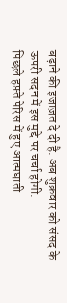बढ़ाने की इजाज़त दे दी है. अब शुक्रवार को संसद के ऊपरी सदन में इस मुद्दे पर चर्चा होगी.
पिछले हफ़्ते पेरिस में हुए आत्मघाती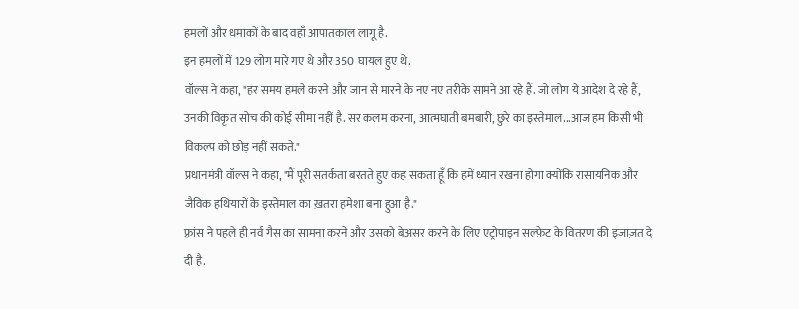हमलों और धमाकों के बाद वहाँ आपातकाल लागू है.
इन हमलों में 129 लोग मारे गए थे और 350 घायल हुए थे.
वॉल्स ने कहा, "हर समय हमले करने और जान से मारने के नए नए तरीके सामने आ रहे हैं. जो लोग ये आदेश दे रहे हैं, उनकी विकृत सोच की कोई सीमा नहीं है. सर कलम करना, आत्मघाती बमबारी, छुरे का इस्तेमाल...आज हम किसी भी विकल्प को छोड़ नहीं सकते."
प्रधानमंत्री वॉल्स ने कहा, "मैं पूरी सतर्कता बरतते हुए कह सकता हूँ कि हमें ध्यान रखना होगा क्योंकि रासायनिक और जैविक हथियारों के इस्तेमाल का ख़तरा हमेशा बना हुआ है."
फ़्रांस ने पहले ही नर्व गैस का सामना करने और उसको बेअसर करने के लिए एट्रोपाइन सल्फ़ेट के वितरण की इजाज़त दे दी है.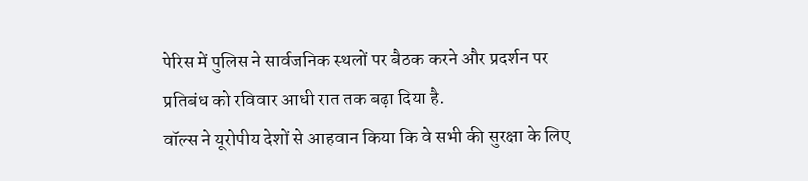पेरिस में पुलिस ने सार्वजनिक स्थलों पर बैठक करने और प्रदर्शन पर प्रतिबंध को रविवार आधी रात तक बढ़ा दिया है.
वॉल्स ने यूरोपीय देशों से आहवान किया कि वे सभी की सुरक्षा के लिए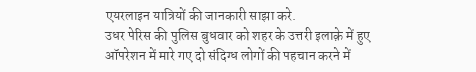एयरलाइन यात्रियों की जानकारी साझा करे.
उधर पेरिस की पुलिस बुधवार को शहर के उत्तरी इलाक़े में हुए ऑपरेशन में मारे गए दो संदिग्ध लोगों की पहचान करने में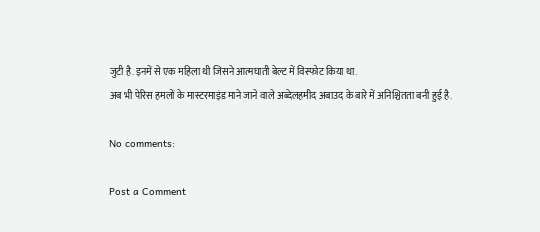जुटी है. इनमें से एक महिला थी जिसने आत्मघाती बेल्ट में विस्फोट किया था.
अब भी पेरिस हमलों के मास्टरमाइंड माने जाने वाले अब्देलहमीद अबाउद के बारे में अनिश्चितता बनी हुई है.

No comments:

Post a Comment